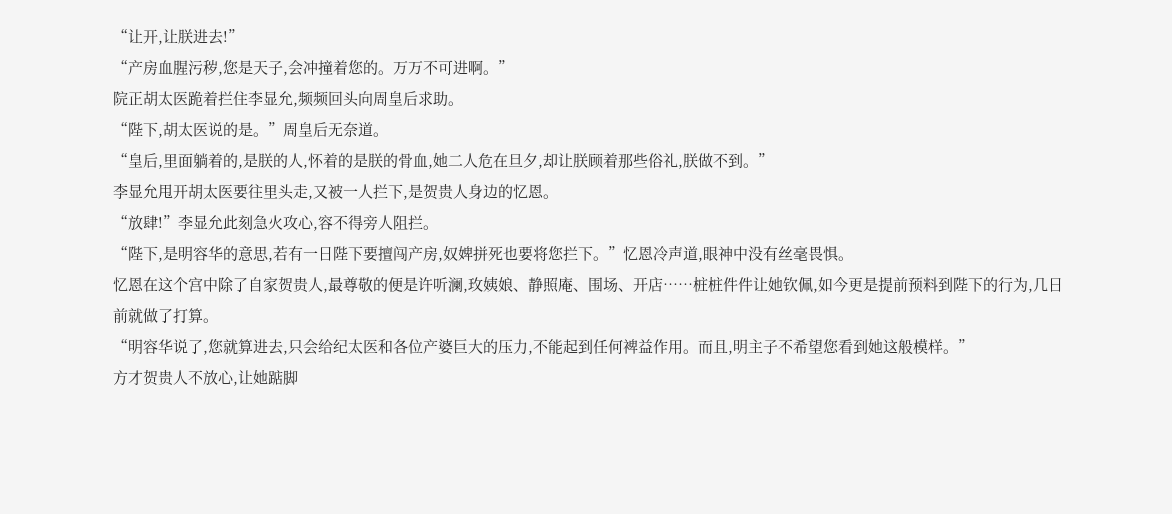“让开,让朕进去!”
“产房血腥污秽,您是天子,会冲撞着您的。万万不可进啊。”
院正胡太医跪着拦住李显允,频频回头向周皇后求助。
“陛下,胡太医说的是。”周皇后无奈道。
“皇后,里面躺着的,是朕的人,怀着的是朕的骨血,她二人危在旦夕,却让朕顾着那些俗礼,朕做不到。”
李显允甩开胡太医要往里头走,又被一人拦下,是贺贵人身边的忆恩。
“放肆!”李显允此刻急火攻心,容不得旁人阻拦。
“陛下,是明容华的意思,若有一日陛下要擅闯产房,奴婢拼死也要将您拦下。”忆恩冷声道,眼神中没有丝毫畏惧。
忆恩在这个宫中除了自家贺贵人,最尊敬的便是许听澜,玫姨娘、静照庵、围场、开店……桩桩件件让她钦佩,如今更是提前预料到陛下的行为,几日前就做了打算。
“明容华说了,您就算进去,只会给纪太医和各位产婆巨大的压力,不能起到任何裨益作用。而且,明主子不希望您看到她这般模样。”
方才贺贵人不放心,让她踮脚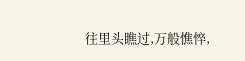往里头瞧过,万般憔悴,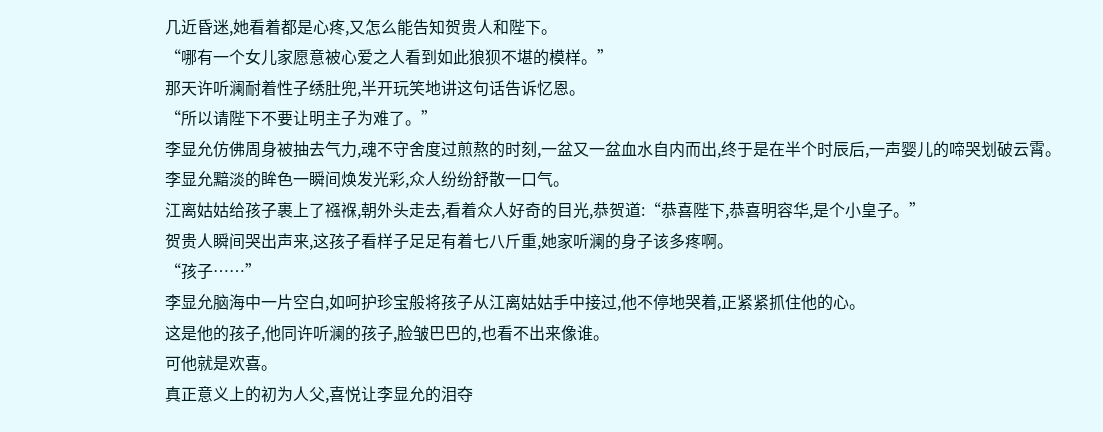几近昏迷,她看着都是心疼,又怎么能告知贺贵人和陛下。
“哪有一个女儿家愿意被心爱之人看到如此狼狈不堪的模样。”
那天许听澜耐着性子绣肚兜,半开玩笑地讲这句话告诉忆恩。
“所以请陛下不要让明主子为难了。”
李显允仿佛周身被抽去气力,魂不守舍度过煎熬的时刻,一盆又一盆血水自内而出,终于是在半个时辰后,一声婴儿的啼哭划破云霄。
李显允黯淡的眸色一瞬间焕发光彩,众人纷纷舒散一口气。
江离姑姑给孩子裹上了襁褓,朝外头走去,看着众人好奇的目光,恭贺道:“恭喜陛下,恭喜明容华,是个小皇子。”
贺贵人瞬间哭出声来,这孩子看样子足足有着七八斤重,她家听澜的身子该多疼啊。
“孩子……”
李显允脑海中一片空白,如呵护珍宝般将孩子从江离姑姑手中接过,他不停地哭着,正紧紧抓住他的心。
这是他的孩子,他同许听澜的孩子,脸皱巴巴的,也看不出来像谁。
可他就是欢喜。
真正意义上的初为人父,喜悦让李显允的泪夺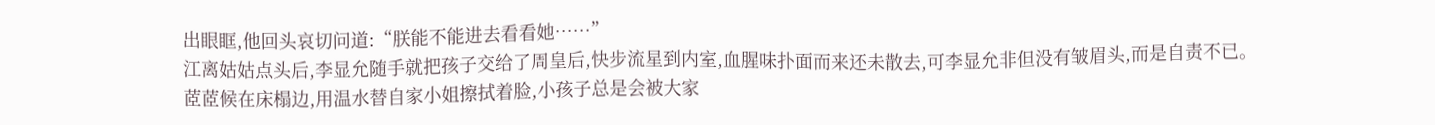出眼眶,他回头哀切问道:“朕能不能进去看看她……”
江离姑姑点头后,李显允随手就把孩子交给了周皇后,快步流星到内室,血腥味扑面而来还未散去,可李显允非但没有皱眉头,而是自责不已。
茝茝候在床榻边,用温水替自家小姐擦拭着脸,小孩子总是会被大家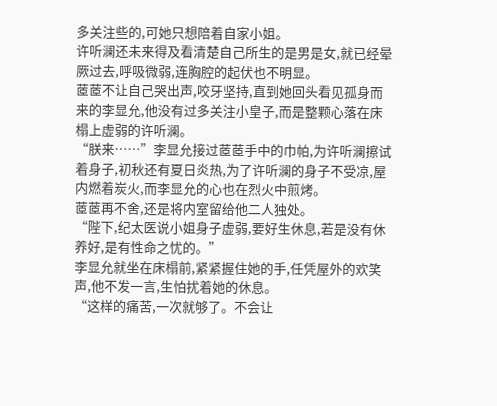多关注些的,可她只想陪着自家小姐。
许听澜还未来得及看清楚自己所生的是男是女,就已经晕厥过去,呼吸微弱,连胸腔的起伏也不明显。
茝茝不让自己哭出声,咬牙坚持,直到她回头看见孤身而来的李显允,他没有过多关注小皇子,而是整颗心落在床榻上虚弱的许听澜。
“朕来……”李显允接过茝茝手中的巾帕,为许听澜擦试着身子,初秋还有夏日炎热,为了许听澜的身子不受凉,屋内燃着炭火,而李显允的心也在烈火中煎烤。
茝茝再不舍,还是将内室留给他二人独处。
“陛下,纪太医说小姐身子虚弱,要好生休息,若是没有休养好,是有性命之忧的。”
李显允就坐在床榻前,紧紧握住她的手,任凭屋外的欢笑声,他不发一言,生怕扰着她的休息。
“这样的痛苦,一次就够了。不会让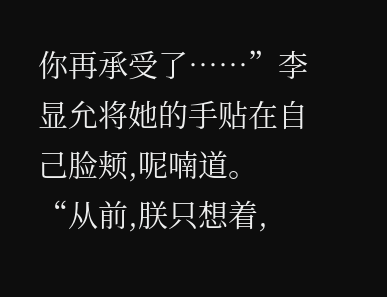你再承受了……”李显允将她的手贴在自己脸颊,呢喃道。
“从前,朕只想着,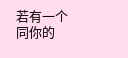若有一个同你的